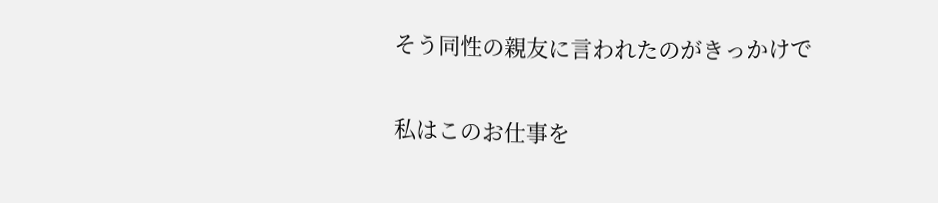そう同性の親友に言われたのがきっかけで

私はこのお仕事を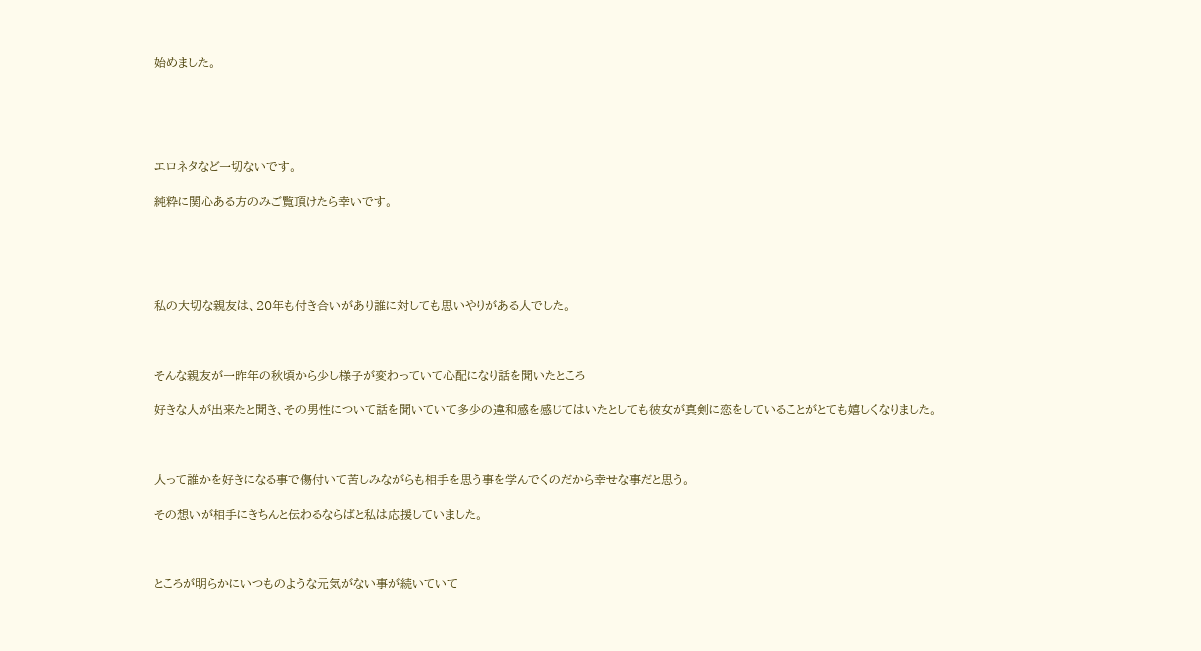始めました。





エロネタなど一切ないです。

純粋に関心ある方のみご覧頂けたら幸いです。





私の大切な親友は、20年も付き合いがあり誰に対しても思いやりがある人でした。



そんな親友が一昨年の秋頃から少し様子が変わっていて心配になり話を聞いたところ

好きな人が出来たと聞き、その男性について話を聞いていて多少の違和感を感じてはいたとしても彼女が真剣に恋をしていることがとても嬉しくなりました。



人って誰かを好きになる事で傷付いて苦しみながらも相手を思う事を学んでくのだから幸せな事だと思う。

その想いが相手にきちんと伝わるならばと私は応援していました。



ところが明らかにいつものような元気がない事が続いていて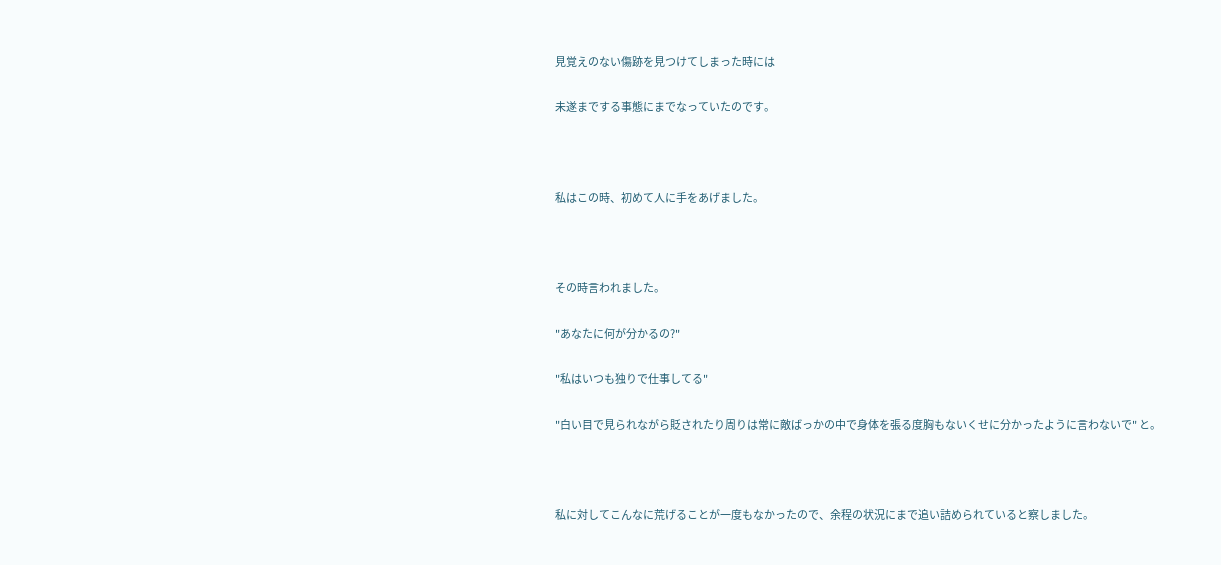見覚えのない傷跡を見つけてしまった時には

未遂までする事態にまでなっていたのです。



私はこの時、初めて人に手をあげました。



その時言われました。

"あなたに何が分かるの?"

"私はいつも独りで仕事してる"

"白い目で見られながら貶されたり周りは常に敵ばっかの中で身体を張る度胸もないくせに分かったように言わないで" と。



私に対してこんなに荒げることが一度もなかったので、余程の状況にまで追い詰められていると察しました。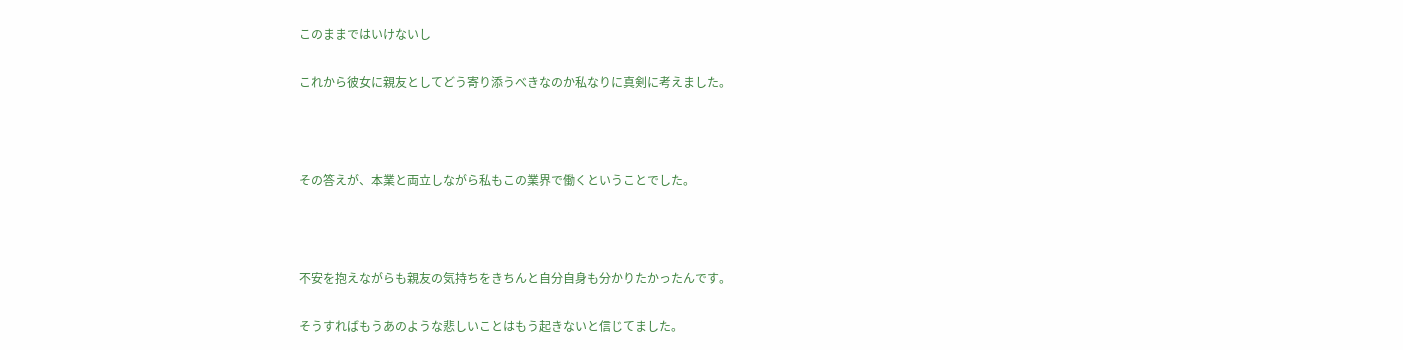このままではいけないし

これから彼女に親友としてどう寄り添うべきなのか私なりに真剣に考えました。



その答えが、本業と両立しながら私もこの業界で働くということでした。



不安を抱えながらも親友の気持ちをきちんと自分自身も分かりたかったんです。

そうすればもうあのような悲しいことはもう起きないと信じてました。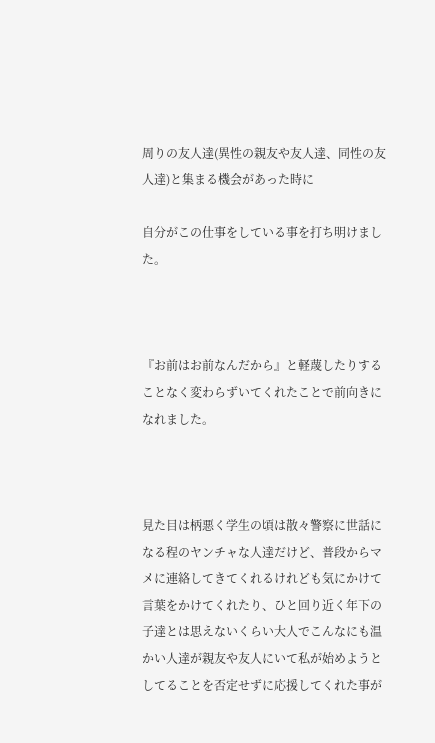周りの友人達(異性の親友や友人達、同性の友人達)と集まる機会があった時に

自分がこの仕事をしている事を打ち明けました。



『お前はお前なんだから』と軽蔑したりすることなく変わらずいてくれたことで前向きになれました。



見た目は柄悪く学生の頃は散々警察に世話になる程のヤンチャな人達だけど、普段からマメに連絡してきてくれるけれども気にかけて言葉をかけてくれたり、ひと回り近く年下の子達とは思えないくらい大人でこんなにも温かい人達が親友や友人にいて私が始めようとしてることを否定せずに応援してくれた事が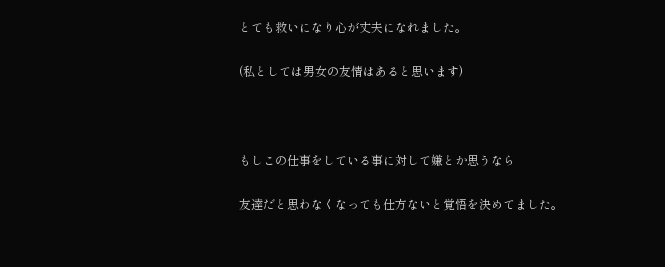とても救いになり心が丈夫になれました。

(私としては男女の友情はあると思います)



もしこの仕事をしている事に対して嫌とか思うなら

友達だと思わなくなっても仕方ないと覚悟を決めてました。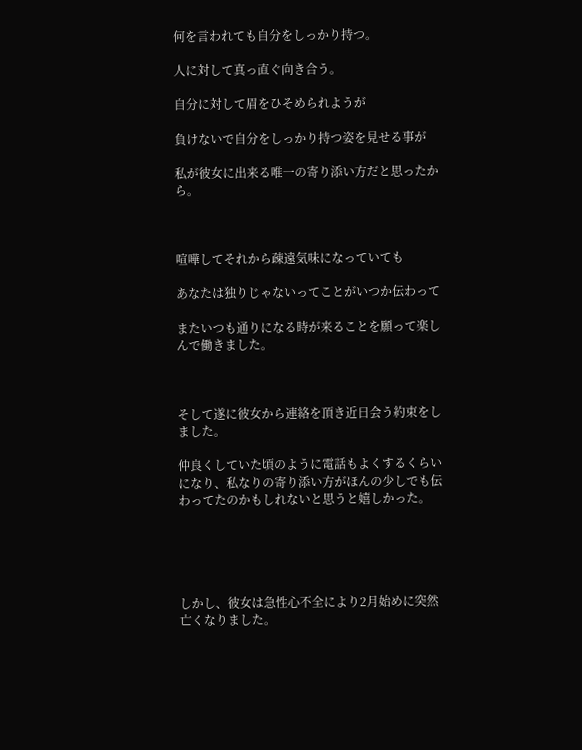何を言われても自分をしっかり持つ。

人に対して真っ直ぐ向き合う。

自分に対して眉をひそめられようが

負けないで自分をしっかり持つ姿を見せる事が

私が彼女に出来る唯一の寄り添い方だと思ったから。



喧嘩してそれから疎遠気味になっていても

あなたは独りじゃないってことがいつか伝わって

またいつも通りになる時が来ることを願って楽しんで働きました。



そして遂に彼女から連絡を頂き近日会う約束をしました。

仲良くしていた頃のように電話もよくするくらいになり、私なりの寄り添い方がほんの少しでも伝わってたのかもしれないと思うと嬉しかった。





しかし、彼女は急性心不全により2月始めに突然亡くなりました。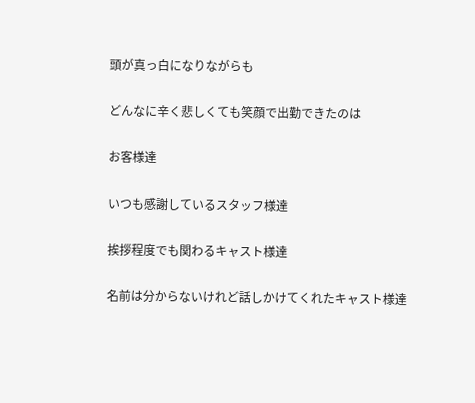頭が真っ白になりながらも

どんなに辛く悲しくても笑顔で出勤できたのは

お客様達

いつも感謝しているスタッフ様達

挨拶程度でも関わるキャスト様達

名前は分からないけれど話しかけてくれたキャスト様達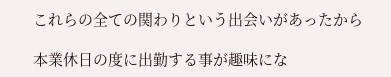これらの全ての関わりという出会いがあったから

本業休日の度に出勤する事が趣味にな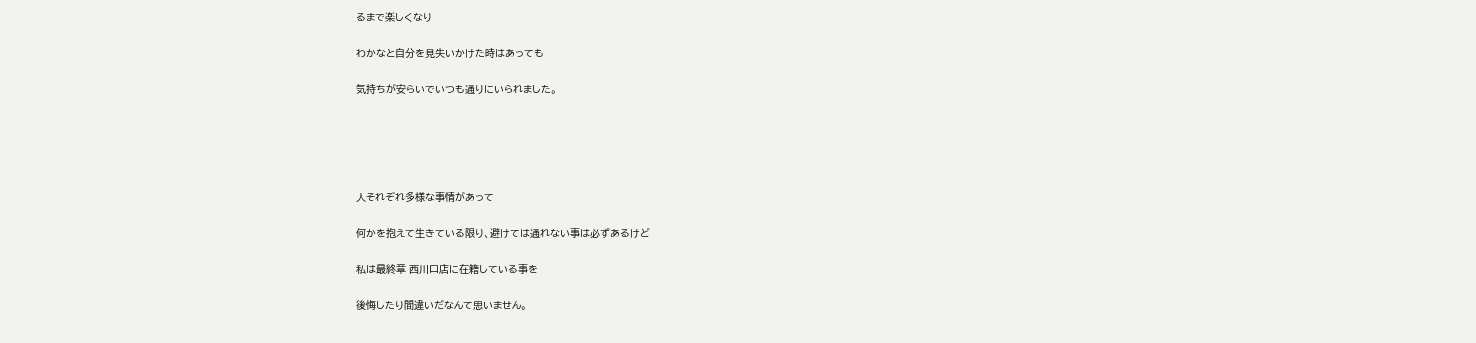るまで楽しくなり

わかなと自分を見失いかけた時はあっても

気持ちが安らいでいつも通りにいられました。





人それぞれ多様な事情があって

何かを抱えて生きている限り、避けては通れない事は必ずあるけど

私は最終章 西川口店に在籍している事を

後悔したり間違いだなんて思いません。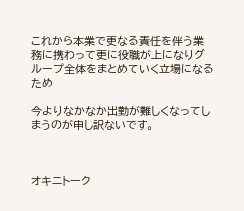これから本業で更なる責任を伴う業務に携わって更に役職が上になりグループ全体をまとめていく立場になるため

今よりなかなか出勤が難しくなってしまうのが申し訳ないです。



オキニトーク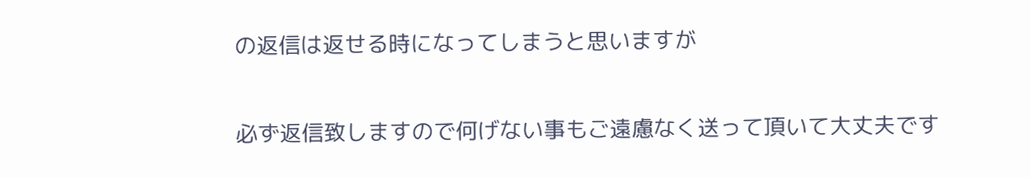の返信は返せる時になってしまうと思いますが

必ず返信致しますので何げない事もご遠慮なく送って頂いて大丈夫です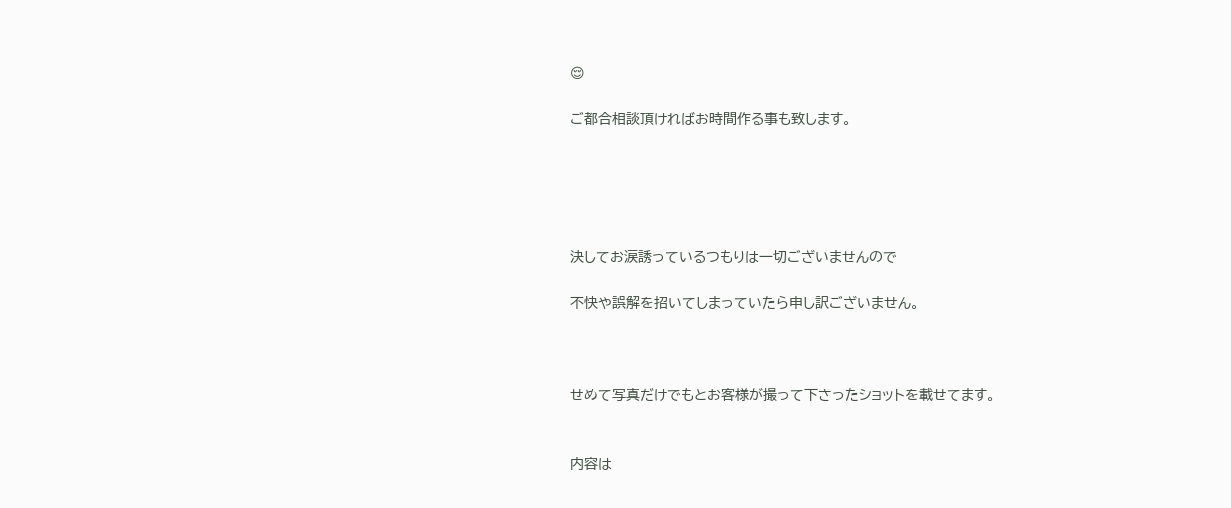😌

ご都合相談頂ければお時間作る事も致します。





決してお涙誘っているつもりは一切ございませんので

不快や誤解を招いてしまっていたら申し訳ございません。



せめて写真だけでもとお客様が撮って下さったショットを載せてます。


内容は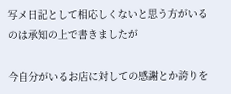写メ日記として相応しくないと思う方がいるのは承知の上で書きましたが

今自分がいるお店に対しての感謝とか誇りを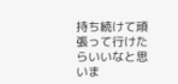持ち続けて頑張って行けたらいいなと思いま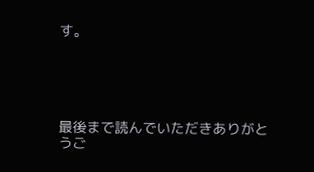す。





最後まで読んでいただきありがとうご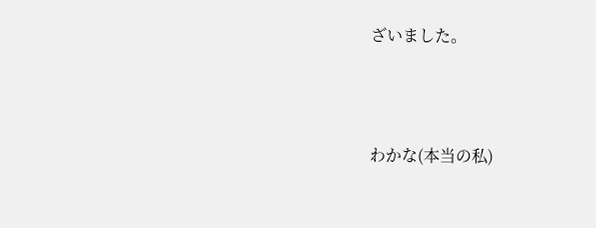ざいました。





わかな(本当の私)